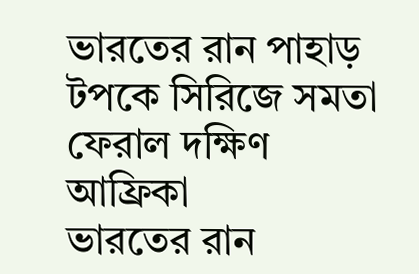ভারতের রান পাহাড় টপকে সিরিজে সমতা ফেরাল দক্ষিণ আফ্রিকা
ভারতের রান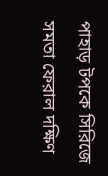পাহাড় টপকে সিরিজে সমতা ফেরাল দক্ষিণ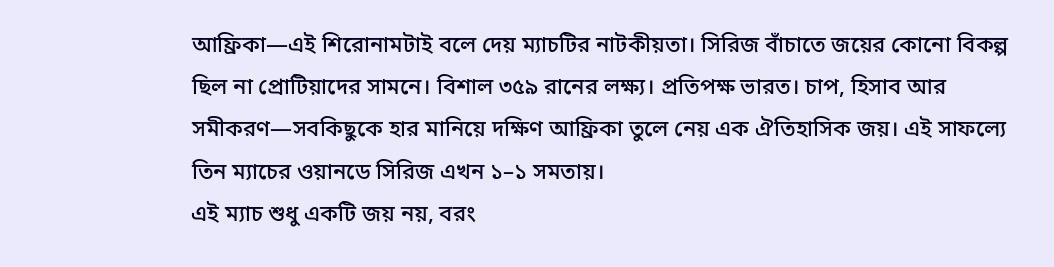আফ্রিকা—এই শিরোনামটাই বলে দেয় ম্যাচটির নাটকীয়তা। সিরিজ বাঁচাতে জয়ের কোনো বিকল্প ছিল না প্রোটিয়াদের সামনে। বিশাল ৩৫৯ রানের লক্ষ্য। প্রতিপক্ষ ভারত। চাপ, হিসাব আর সমীকরণ—সবকিছুকে হার মানিয়ে দক্ষিণ আফ্রিকা তুলে নেয় এক ঐতিহাসিক জয়। এই সাফল্যে তিন ম্যাচের ওয়ানডে সিরিজ এখন ১–১ সমতায়।
এই ম্যাচ শুধু একটি জয় নয়, বরং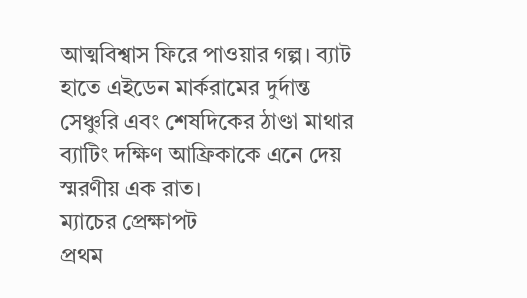আত্মবিশ্বাস ফিরে পাওয়ার গল্প। ব্যাট হাতে এইডেন মার্করামের দুর্দান্ত সেঞ্চুরি এবং শেষদিকের ঠাণ্ডা মাথার ব্যাটিং দক্ষিণ আফ্রিকাকে এনে দেয় স্মরণীয় এক রাত।
ম্যাচের প্রেক্ষাপট
প্রথম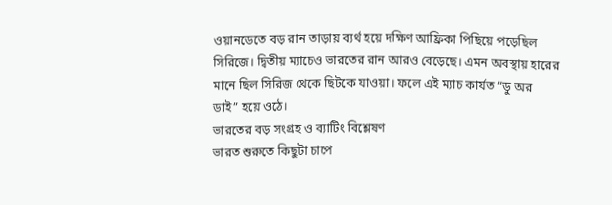ওয়ানডেতে বড় রান তাড়ায় ব্যর্থ হয়ে দক্ষিণ আফ্রিকা পিছিয়ে পড়েছিল সিরিজে। দ্বিতীয় ম্যাচেও ভারতের রান আরও বেড়েছে। এমন অবস্থায় হারের মানে ছিল সিরিজ থেকে ছিটকে যাওয়া। ফলে এই ম্যাচ কার্যত “ডু অর ডাই” হয়ে ওঠে।
ভারতের বড় সংগ্রহ ও ব্যাটিং বিশ্লেষণ
ভারত শুরুতে কিছুটা চাপে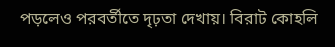পড়লেও পরবর্তীতে দৃঢ়তা দেখায়। বিরাট কোহলি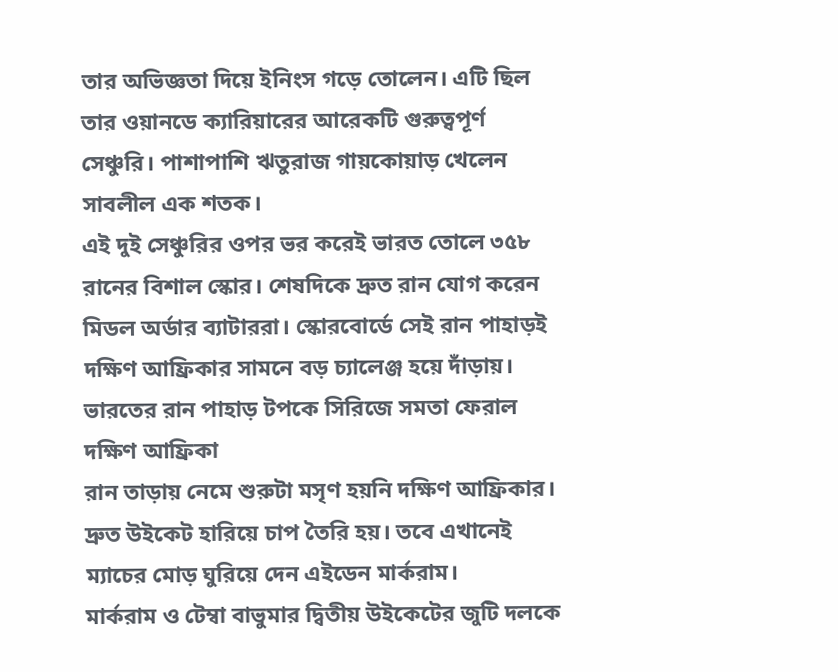তার অভিজ্ঞতা দিয়ে ইনিংস গড়ে তোলেন। এটি ছিল তার ওয়ানডে ক্যারিয়ারের আরেকটি গুরুত্বপূর্ণ সেঞ্চুরি। পাশাপাশি ঋতুরাজ গায়কোয়াড় খেলেন সাবলীল এক শতক।
এই দুই সেঞ্চুরির ওপর ভর করেই ভারত তোলে ৩৫৮ রানের বিশাল স্কোর। শেষদিকে দ্রুত রান যোগ করেন মিডল অর্ডার ব্যাটাররা। স্কোরবোর্ডে সেই রান পাহাড়ই দক্ষিণ আফ্রিকার সামনে বড় চ্যালেঞ্জ হয়ে দাঁড়ায়।
ভারতের রান পাহাড় টপকে সিরিজে সমতা ফেরাল দক্ষিণ আফ্রিকা
রান তাড়ায় নেমে শুরুটা মসৃণ হয়নি দক্ষিণ আফ্রিকার। দ্রুত উইকেট হারিয়ে চাপ তৈরি হয়। তবে এখানেই ম্যাচের মোড় ঘুরিয়ে দেন এইডেন মার্করাম।
মার্করাম ও টেম্বা বাভুমার দ্বিতীয় উইকেটের জুটি দলকে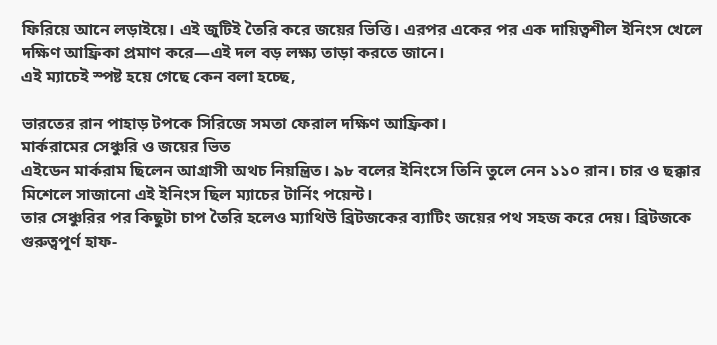ফিরিয়ে আনে লড়াইয়ে। এই জুটিই তৈরি করে জয়ের ভিত্তি। এরপর একের পর এক দায়িত্বশীল ইনিংস খেলে দক্ষিণ আফ্রিকা প্রমাণ করে—এই দল বড় লক্ষ্য তাড়া করতে জানে।
এই ম্যাচেই স্পষ্ট হয়ে গেছে কেন বলা হচ্ছে,

ভারতের রান পাহাড় টপকে সিরিজে সমতা ফেরাল দক্ষিণ আফ্রিকা।
মার্করামের সেঞ্চুরি ও জয়ের ভিত
এইডেন মার্করাম ছিলেন আগ্রাসী অথচ নিয়ন্ত্রিত। ৯৮ বলের ইনিংসে তিনি তুলে নেন ১১০ রান। চার ও ছক্কার মিশেলে সাজানো এই ইনিংস ছিল ম্যাচের টার্নিং পয়েন্ট।
তার সেঞ্চুরির পর কিছুটা চাপ তৈরি হলেও ম্যাথিউ ব্রিটজকের ব্যাটিং জয়ের পথ সহজ করে দেয়। ব্রিটজকে গুরুত্বপূর্ণ হাফ-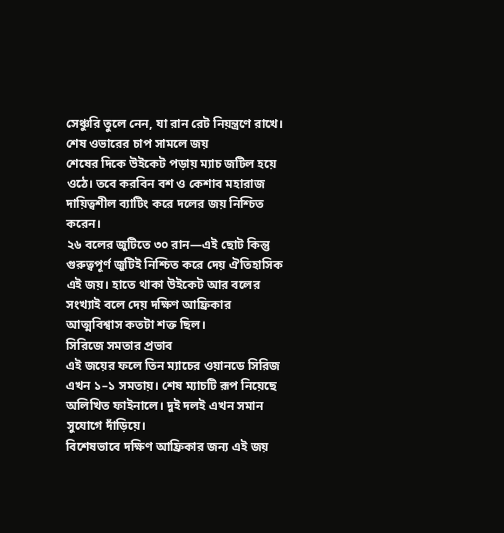সেঞ্চুরি তুলে নেন, যা রান রেট নিয়ন্ত্রণে রাখে।
শেষ ওভারের চাপ সামলে জয়
শেষের দিকে উইকেট পড়ায় ম্যাচ জটিল হয়ে ওঠে। তবে করবিন বশ ও কেশাব মহারাজ দায়িত্বশীল ব্যাটিং করে দলের জয় নিশ্চিত করেন।
২৬ বলের জুটিতে ৩০ রান—এই ছোট কিন্তু গুরুত্বপূর্ণ জুটিই নিশ্চিত করে দেয় ঐতিহাসিক এই জয়। হাতে থাকা উইকেট আর বলের সংখ্যাই বলে দেয় দক্ষিণ আফ্রিকার আত্মবিশ্বাস কতটা শক্ত ছিল।
সিরিজে সমতার প্রভাব
এই জয়ের ফলে তিন ম্যাচের ওয়ানডে সিরিজ এখন ১–১ সমতায়। শেষ ম্যাচটি রূপ নিয়েছে অলিখিত ফাইনালে। দুই দলই এখন সমান সুযোগে দাঁড়িয়ে।
বিশেষভাবে দক্ষিণ আফ্রিকার জন্য এই জয়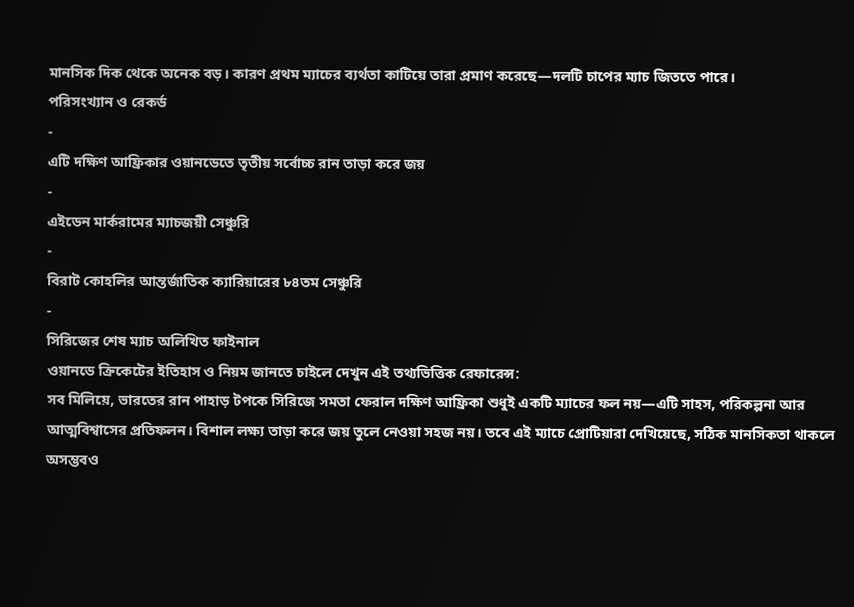মানসিক দিক থেকে অনেক বড়। কারণ প্রথম ম্যাচের ব্যর্থতা কাটিয়ে তারা প্রমাণ করেছে—দলটি চাপের ম্যাচ জিততে পারে।
পরিসংখ্যান ও রেকর্ড
-
এটি দক্ষিণ আফ্রিকার ওয়ানডেতে তৃতীয় সর্বোচ্চ রান তাড়া করে জয়
-
এইডেন মার্করামের ম্যাচজয়ী সেঞ্চুরি
-
বিরাট কোহলির আন্তর্জাতিক ক্যারিয়ারের ৮৪তম সেঞ্চুরি
-
সিরিজের শেষ ম্যাচ অলিখিত ফাইনাল
ওয়ানডে ক্রিকেটের ইতিহাস ও নিয়ম জানতে চাইলে দেখুন এই তথ্যভিত্তিক রেফারেন্স:
সব মিলিয়ে, ভারতের রান পাহাড় টপকে সিরিজে সমতা ফেরাল দক্ষিণ আফ্রিকা শুধুই একটি ম্যাচের ফল নয়—এটি সাহস, পরিকল্পনা আর আত্মবিশ্বাসের প্রতিফলন। বিশাল লক্ষ্য তাড়া করে জয় তুলে নেওয়া সহজ নয়। তবে এই ম্যাচে প্রোটিয়ারা দেখিয়েছে, সঠিক মানসিকতা থাকলে অসম্ভবও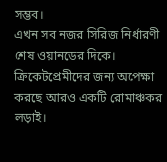সম্ভব।
এখন সব নজর সিরিজ নির্ধারণী শেষ ওয়ানডের দিকে। ক্রিকেটপ্রেমীদের জন্য অপেক্ষা করছে আরও একটি রোমাঞ্চকর লড়াই।